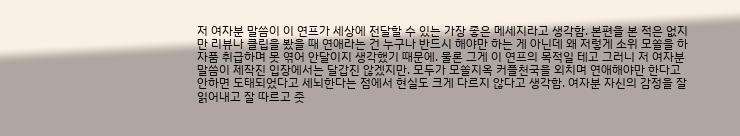저 여자분 말씀이 이 연프가 세상에 전달할 수 있는 가장 좋은 메세지라고 생각함. 본편을 본 적은 없지만 리뷰나 클립을 봤을 때 연애라는 건 누구나 반드시 해야만 하는 게 아닌데 왜 저렇게 소위 모쏠을 하자품 취급하며 못 엮어 안달이지 생각했기 때문에. 물론 그게 이 연프의 목적일 테고 그러니 저 여자분 말씀이 제작진 입장에서는 달갑진 않겠지만. 모두가 모쏠지옥 커플천국을 외치며 연애해야만 한다고 안하면 도태되었다고 세뇌한다는 점에서 현실도 크게 다르지 않다고 생각함. 여자분 자신의 감정을 잘 읽어내고 잘 따르고 줏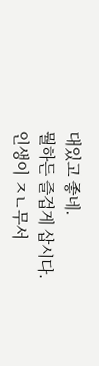대있고 좋네.
뭘하든 즐겁게 삽시다.
인생이 ㅈㄴ무서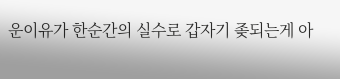운이유가 한순간의 실수로 갑자기 좆되는게 아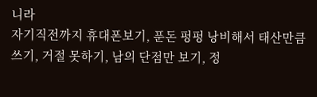니라
자기직전까지 휴대폰보기, 푼돈 펑펑 낭비해서 태산만큼 쓰기, 거절 못하기, 남의 단점만 보기, 정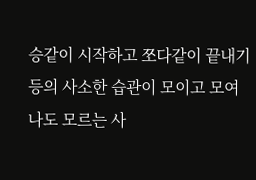승같이 시작하고 쪼다같이 끝내기 등의 사소한 습관이 모이고 모여 나도 모르는 사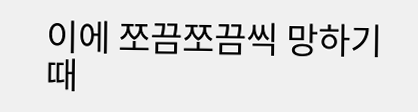이에 쪼끔쪼끔씩 망하기 때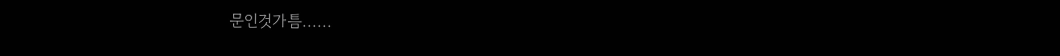문인것가틈......